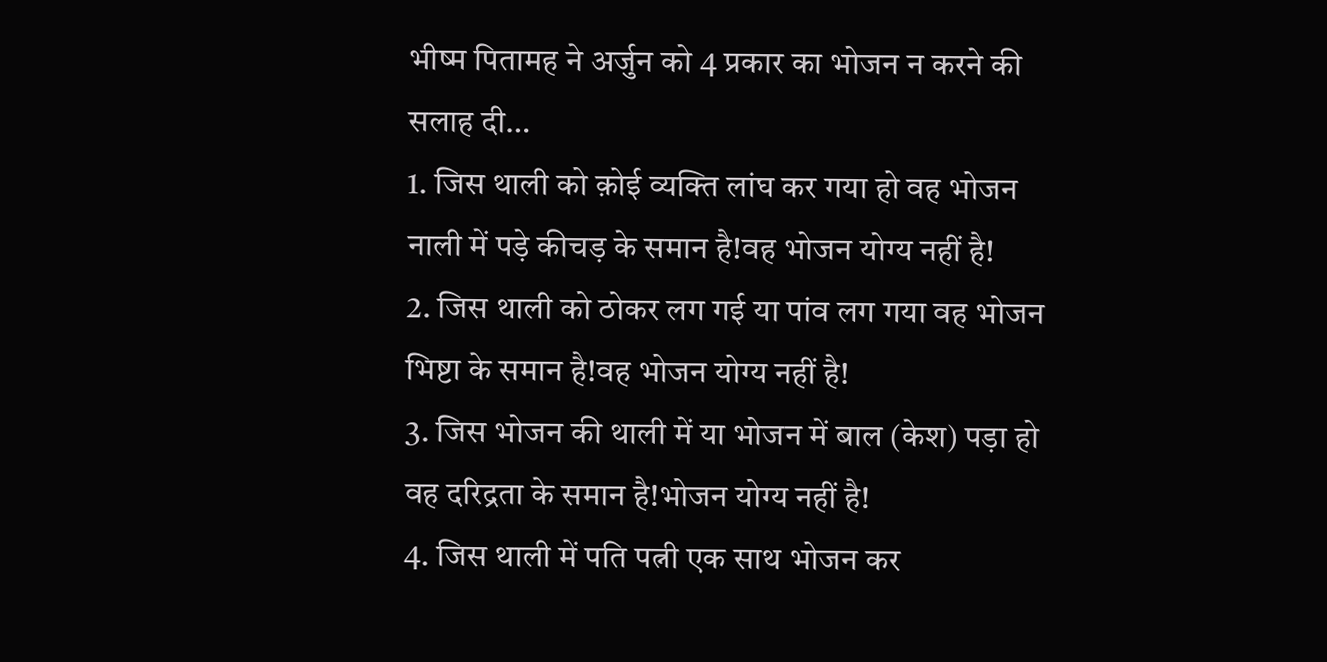भीष्म पितामह ने अर्जुन को 4 प्रकार का भोजन न करने की सलाह दी…
1. जिस थाली को क़ोई व्यक्ति लांघ कर गया हो वह भोजन नाली में पड़े कीचड़ के समान है!वह भोजन योग्य नहीं है!
2. जिस थाली को ठोकर लग गई या पांव लग गया वह भोजन भिष्टा के समान है!वह भोजन योग्य नहीं है!
3. जिस भोजन की थाली में या भोजन में बाल (केश) पड़ा हो वह दरिद्रता के समान है!भोजन योग्य नहीं है!
4. जिस थाली में पति पत्नी एक साथ भोजन कर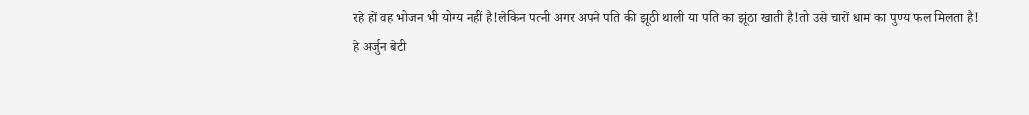रहे हों वह भोजन भी योग्य नहीं है!लेकिन पत्नी अगर अपने पति की झूठी थाली या पति का झूंठा खाती है!तो उसे चारों धाम का पुण्य फल मिलता है!
हे अर्जुन बेटी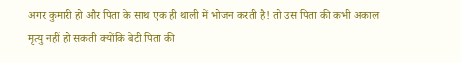अगर कुमारी हो और पिता के साथ एक ही थाली में भोजन करती है! तो उस पिता की कभी अकाल
मृत्यु नहीं हो सकती क्योंकि बेटी पिता की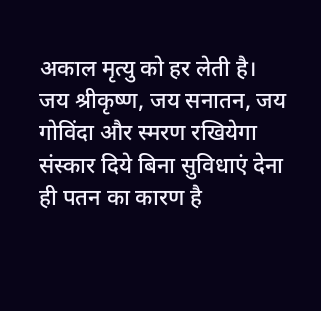अकाल मृत्यु को हर लेती है।
जय श्रीकृष्ण, जय सनातन, जय गोविंदा और स्मरण रखियेगा संस्कार दिये बिना सुविधाएं देना ही पतन का कारण है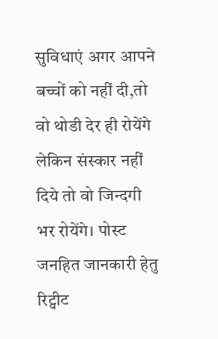सुविधाएं अगर आपने बच्चों को नहीं दी,तो वो थोडी देर ही रोयेंगे लेकिन संस्कार नहीं दिये तो वो जिन्दगी भर रोयेंगे। पोस्ट जनहित जानकारी हेतु रिट्वीट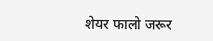शेयर फालो जरूर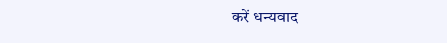करें धन्यवाद